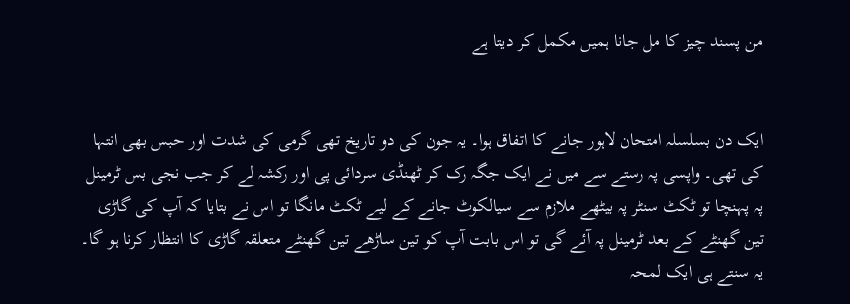من پسند چیز کا مل جانا ہمیں مکمل کر دیتا ہے


ایک دن بسلسلہ امتحان لاہور جانے کا اتفاق ہوا۔ یہ جون کی دو تاریخ تھی گرمی کی شدت اور حبس بھی انتہا کی تھی۔ واپسی پہ رستے سے میں نے ایک جگہ رک کر ٹھنڈی سردائی پی اور رکشہ لے کر جب نجی بس ٹرمینل پہ پہنچا تو ٹکٹ سنٹر پہ بیٹھے ملازم سے سیالکوٹ جانے کے لیے ٹکٹ مانگا تو اس نے بتایا کہ آپ کی گاڑی تین گھنٹے کے بعد ٹرمینل پہ آئے گی تو اس بابت آپ کو تین ساڑھے تین گھنٹے متعلقہ گاڑی کا انتظار کرنا ہو گا۔ یہ سنتے ہی ایک لمحہ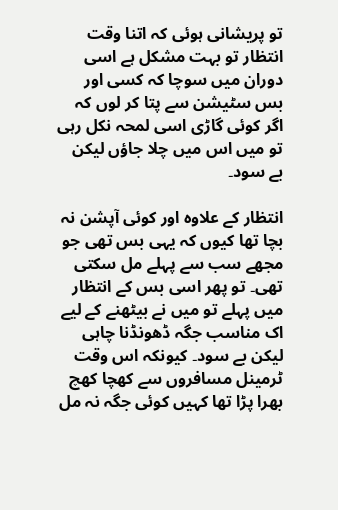تو پریشانی ہوئی کہ اتنا وقت انتظار تو بہت مشکل ہے اسی دوران میں سوچا کہ کسی اور بس سٹیشن سے پتا کر لوں کہ اگر کوئی گاڑی اسی لمحہ نکل رہی تو میں اس میں چلا جاؤں لیکن بے سود۔

انتظار کے علاوہ اور کوئی آپشن نہ بچا تھا کیوں کہ یہی بس تھی جو مجھے سب سے پہلے مل سکتی تھی۔ تو پھر اسی بس کے انتظار میں پہلے تو میں نے بیٹھنے کے لیے اک مناسب جگہ ڈھونڈنا چاہی لیکن بے سود۔ کیونکہ اس وقت ٹرمینل مسافروں سے کھچا کھچ بھرا پڑا تھا کہیں کوئی جگہ نہ مل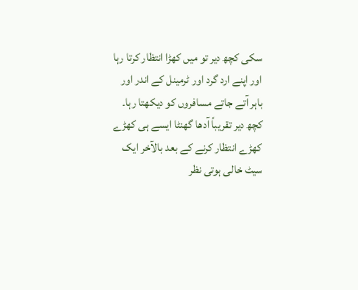سکی کچھ دیر تو میں کھڑا انتظار کرتا رہا اور اپنے ارد گرد اور ٹرمینل کے اندر اور باہر آتے جاتے مسافروں کو دیکھتا رہا۔ کچھ دیر تقریباً آدھا گھنٹا ایسے ہی کھڑے کھڑے انتظار کرنے کے بعد بالآخر ایک سیٹ خالی ہوتی نظر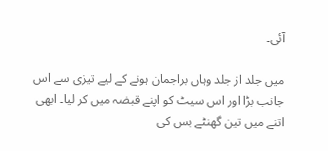آئی۔

میں جلد از جلد وہاں براجمان ہونے کے لیے تیزی سے اس جانب بڑا اور اس سیٹ کو اپنے قبضہ میں کر لیا۔ ابھی اتنے میں تین گھنٹے بس کی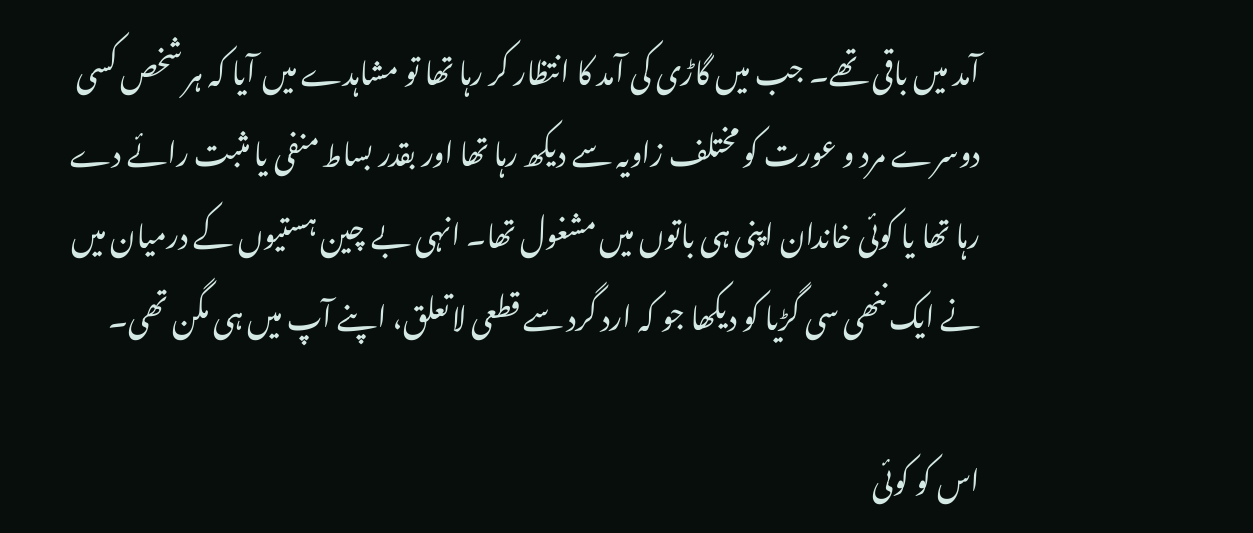آمد میں باقی تھے۔ جب میں گاڑی کی آمد کا انتظار کر رہا تھا تو مشاہدے میں آیا کہ ہر شخص کسی دوسرے مرد و عورت کو مختلف زاویہ سے دیکھ رہا تھا اور بقدر بساط منفی یا مثبت رائے دے رہا تھا یا کوئی خاندان اپنی ہی باتوں میں مشغول تھا۔ انہی بے چین ہستیوں کے درمیان میں نے ایک ننھی سی گڑیا کو دیکھا جو کہ ارد گرد سے قطعی لاتعلق، اپنے آپ میں ہی مگن تھی۔

اس کو کوئی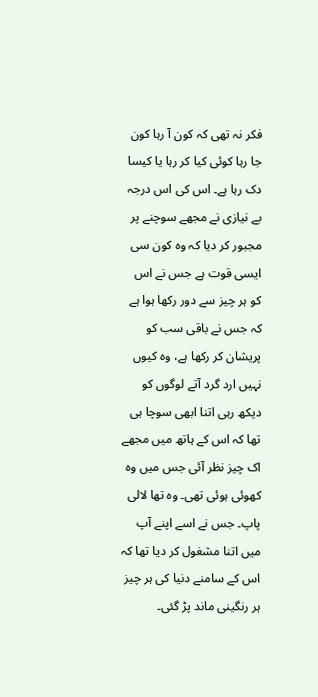فکر نہ تھی کہ کون آ رہا کون جا رہا کوئی کیا کر رہا یا کیسا دک رہا ہے۔ اس کی اس درجہ بے نیازی نے مجھے سوچنے پر مجبور کر دیا کہ وہ کون سی ایسی قوت ہے جس نے اس کو ہر چیز سے دور رکھا ہوا ہے کہ جس نے باقی سب کو پریشان کر رکھا ہے، وہ کیوں نہیں ارد گرد آتے لوگوں کو دیکھ رہی اتنا ابھی سوچا ہی تھا کہ اس کے ہاتھ میں مجھے اک چیز نظر آئی جس میں وہ کھوئی ہوئی تھی۔ وہ تھا لالی پاپ۔ جس نے اسے اپنے آپ میں اتنا مشغول کر دیا تھا کہ اس کے سامنے دنیا کی ہر چیز ہر رنگینی ماند پڑ گئی۔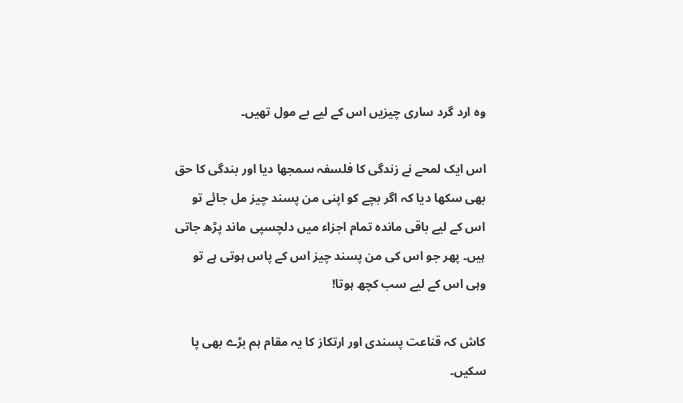وہ ارد گرد ساری چیزیں اس کے لیے بے مول تھیں۔

اس ایک لمحے نے زندگی کا فلسفہ سمجھا دیا اور بندگی کا حق بھی سکھا دیا کہ اگر بچے کو اپنی من پسند چیز مل جائے تو اس کے لیے باقی ماندہ تمام اجزاء میں دلچسپی ماند پڑھ جاتی ہیں۔ پھر جو اس کی من پسند چیز اس کے پاس ہوتی ہے تو وہی اس کے لیے سب کچھ ہوتا!

کاش کہ قناعت پسندی اور ارتکاز کا یہ مقام ہم بڑے بھی پا سکیں۔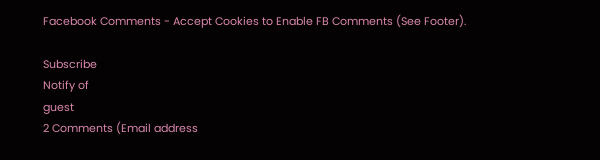Facebook Comments - Accept Cookies to Enable FB Comments (See Footer).

Subscribe
Notify of
guest
2 Comments (Email address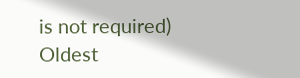is not required)
Oldest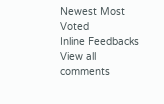Newest Most Voted
Inline Feedbacks
View all comments